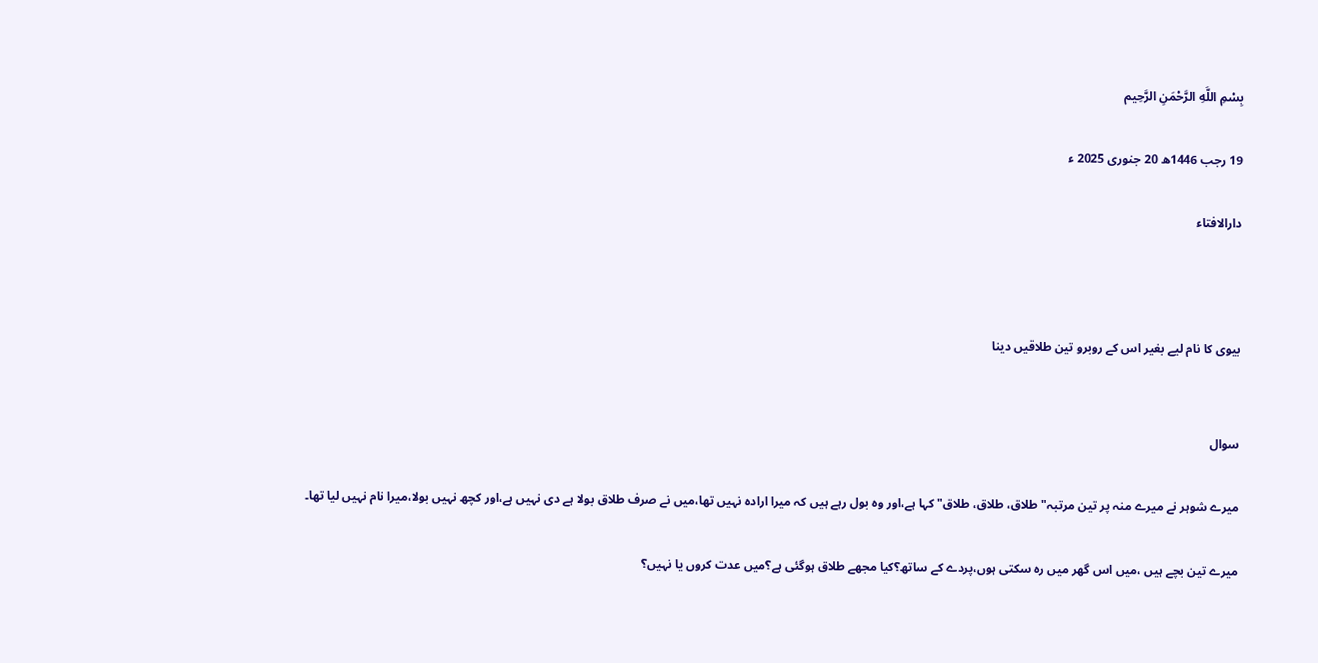بِسْمِ اللَّهِ الرَّحْمَنِ الرَّحِيم

19 رجب 1446ھ 20 جنوری 2025 ء

دارالافتاء



بیوی کا نام لیے بغیر اس کے روبرو تین طلاقیں دینا


سوال

میرے شوہر نے میرے منہ پر تین مرتبہ" طلاق، طلاق، طلاق" کہا ہے،اور وہ بول رہے ہیں کہ میرا ارادہ نہیں تھا،میں نے صرف طلاق بولا ہے دی نہیں ہے،اور کچھ نہیں بولا،میرا نام نہیں لیا تھا۔

میرے تین بچے ہیں ،میں اس گھر میں رہ سکتی ہوں،پردے کے ساتھ؟کیا مجھے طلاق ہوگئی ہے؟میں عدت کروں یا نہیں؟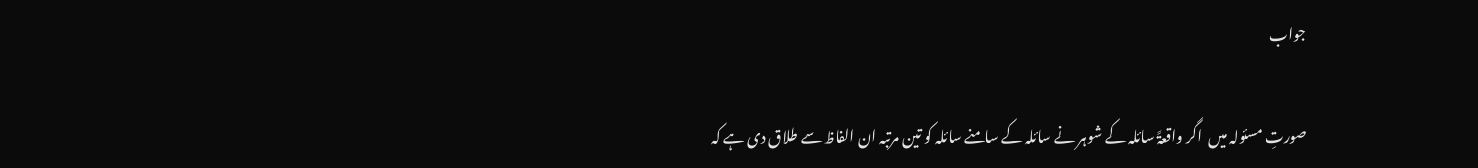جواب

صورتِ مسئولہ میں  اگر واقعۃً سائلہ کے شوہر نے سائلہ کے سامنے سائلہ کو تین مرتبہ ان الفاظ سے طلاق دی ہے کہ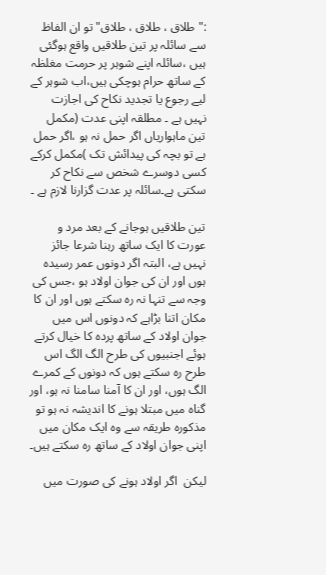:"طلاق ، طلاق ، طلاق"تو ان الفاظ سے سائلہ پر تین طلاقیں واقع ہوگئی ہیں ،سائلہ اپنے شوہر پر حرمت مغلظہ کے ساتھ حرام ہوچکی ہیں،اب شوہر کے لیے رجوع یا تجدید نکاح کی اجازت نہیں ہے ۔ مطلقہ اپنی عدت (مکمل تین ماہواریاں اگر حمل نہ ہو ،اگر حمل ہے تو بچہ کی پیدائش تک )مکمل کرکے کسی دوسرے شخص سے نکاح کر سکتی ہے۔سائلہ پر عدت گزارنا لازم ہے ۔

تین طلاقیں ہوجانے کے بعد مرد و عورت کا ایک ساتھ رہنا شرعا جائز نہیں ہے، البتہ اگر دونوں عمر رسیدہ ہوں اور ان کی جوان اولاد ہو ،جس کی وجہ سے تنہا نہ رہ سکتے ہوں اور ان کا مکان اتنا بڑاہے کہ دونوں اس میں جوان اولاد کے ساتھ پردہ کا خیال کرتے ہوئے اجنبیوں کی طرح الگ الگ اس طرح رہ سکتے ہوں کہ دونوں کے کمرے الگ ہوں، اور ان کا آمنا سامنا نہ ہو، اور گناہ میں مبتلا ہونے کا اندیشہ نہ ہو تو مذکورہ طریقہ سے وہ ایک مکان میں اپنی جوان اولاد کے ساتھ رہ سکتے ہیں۔

لیکن  اگر اولاد ہونے کی صورت میں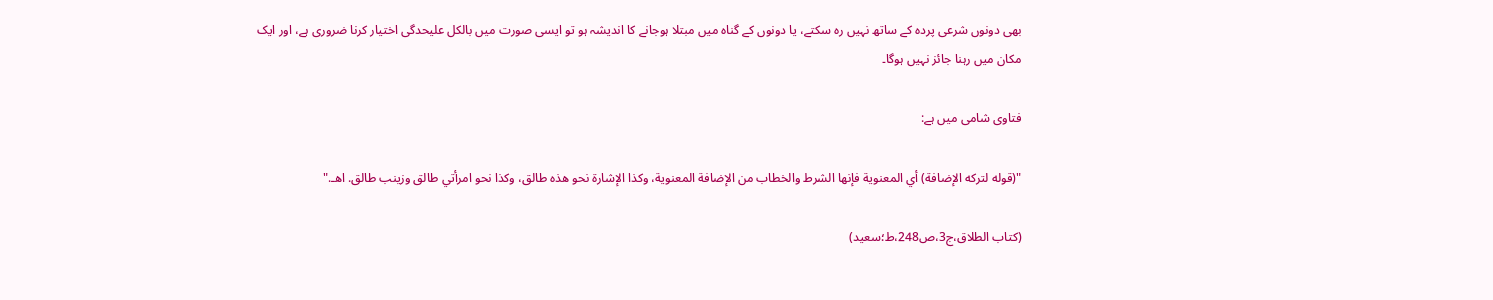بھی دونوں شرعی پردہ کے ساتھ نہیں رہ سکتے، یا دونوں کے گناہ میں مبتلا ہوجانے کا اندیشہ ہو تو ایسی صورت میں بالکل علیحدگی اختیار کرنا ضروری ہے، اور ایک مکان میں رہنا جائز نہیں ہوگا۔

فتاوی شامی میں ہے:

"(قوله ‌لتركه ‌الإضافة) أي المعنوية فإنها الشرط والخطاب من الإضافة المعنوية، وكذا الإشارة نحو هذه طالق، وكذا نحو امرأتي طالق وزينب طالق. اهـ."

(کتاب الطلاق،ج3،ص248،ط؛سعید)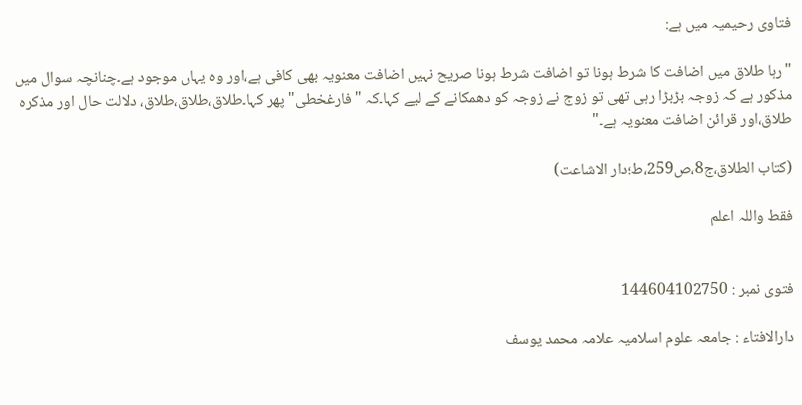فتاوی رحیمیہ میں ہے:

"رہا طلاق میں اضافت کا شرط ہونا تو اضافت شرط ہونا صریح نہیں اضافت معنویہ بھی کافی ہے،اور وہ یہاں موجود ہے۔چنانچہ سوال میں مذکور ہے کہ زوجہ بڑبڑا رہی تھی تو زوج نے زوجہ کو دھمکانے کے لیے کہا۔کہ "فارغخطی"پھر کہا۔طلاق،طلاق،طلاق، دلالت حال اور مذکرہ  طلاق،اور قرائن اضافت معنویہ ہے۔"

(کتاب الطلاق،ج8،ص259،ط؛دار الاشاعت)

فقط واللہ اعلم


فتوی نمبر : 144604102750

دارالافتاء : جامعہ علوم اسلامیہ علامہ محمد یوسف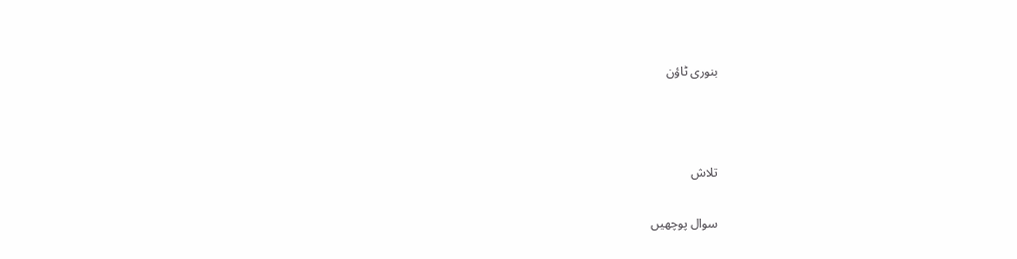بنوری ٹاؤن



تلاش

سوال پوچھیں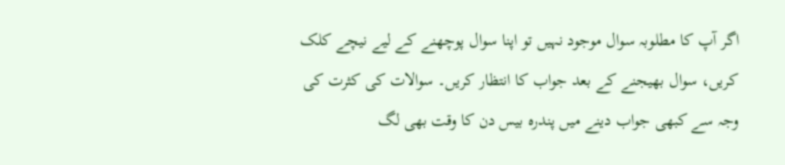اگر آپ کا مطلوبہ سوال موجود نہیں تو اپنا سوال پوچھنے کے لیے نیچے کلک کریں، سوال بھیجنے کے بعد جواب کا انتظار کریں۔ سوالات کی کثرت کی وجہ سے کبھی جواب دینے میں پندرہ بیس دن کا وقت بھی لگ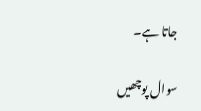جاتا ہے۔

سوال پوچھیں